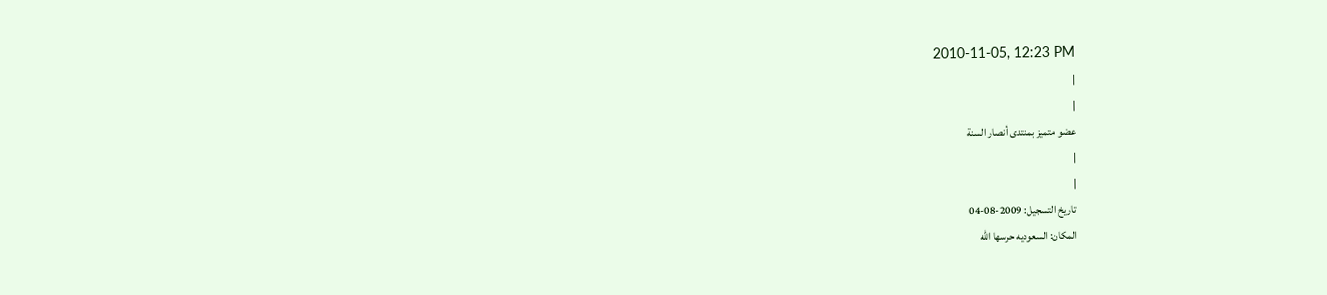2010-11-05, 12:23 PM
|
|
عضو متميز بمنتدى أنصار السنة
|
|
تاريخ التسجيل: 2009-08-04
المكان: السعوديه حرسها الله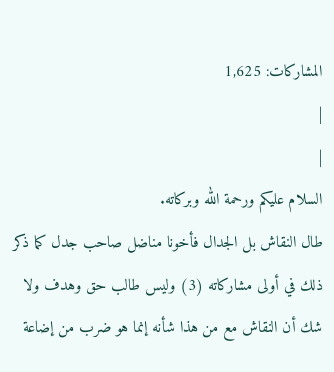المشاركات: 1,625
|
|
السلام عليكم ورحمة الله وبركاته.
طال النقاش بل الجدال فأخونا مناضل صاحب جدل كما ذكر ذلك في أولى مشاركاته (3) وليس طالب حق وهدف ولا شك أن النقاش مع من هذا شأنه إنما هو ضرب من إضاعة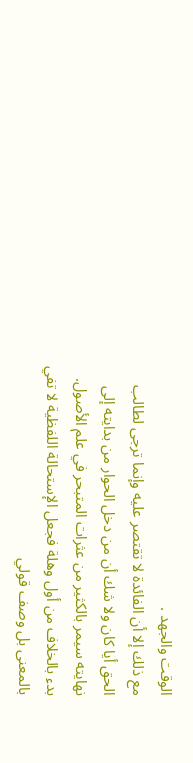الوقت والجهد .
مع ذلك إلا أن الفائدة لا تقتصر عليه وإنما ترجى لطالب الحق أيا كان ولا شك أن من دخل الحوار من بدايته إلى نهايته سيمر بالكثير من عثرات المتبحر في علم الأصول.
بدء بالخلاف من أول وهلة فجعل الإستحالة اللفظية لا تفي بالمعنى بل وصف قولي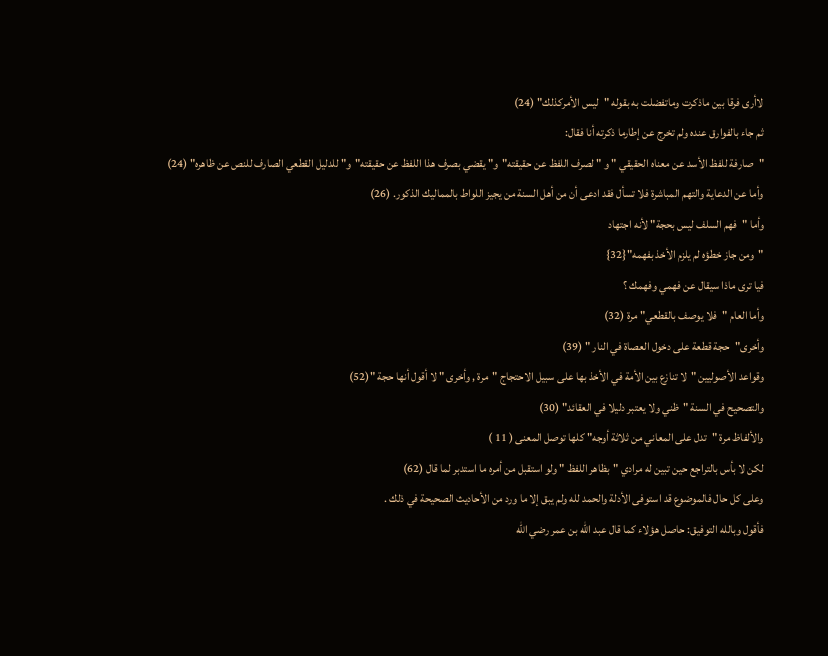لاأرى فرقا بين ماذكرت وماتفضلت به بقوله "ليس الأمركذلك" (24)
ثم جاء بالفوارق عنده ولم تخرج عن إطارما ذكرته أنا فقال:
"صارفة للفظ الأسد عن معناه الحقيقي " و " لصرف اللفظ عن حقيقته"و" يقضي بصرف هذا اللفظ عن حقيقته"و" للدليل القطعي الصارف للنص عن ظاهره" (24)
وأما عن الدعاية والتهم المباشرة فلا تسأل فقد ادعى أن من أهل السنة من يجيز اللواط بالمماليك الذكور. (26)
وأما "فهم السلف ليس بحجة" لأنه اجتهاد
"ومن جاز خطؤه لم يلزم الأخذ بفهمه"{32}
فيا ترى ماذا سيقال عن فهمي وفهمك ؟
وأما العام "فلا يوصف بالقطعي" مرة (32)
وأخرى"حجة قطعة على دخول العصاة في النار " (39)
وقواعد الأصوليين "لا تنازع بين الأمة في الأخذ بها على سبيل الاحتجاج "مرة , وأخرى " لا أقول أنها حجة "(52)
والتصحيح في السنة "ظني ولا يعتبر دليلا في العقائد" (30)
والألفاظ مرة "تدل على المعاني من ثلاثة أوجه" كلها توصل المعنى ( 11 )
لكن لا بأس بالتراجع حين تبين له مرادي "بظاهر اللفظ " ولو استقبل من أمره ما استدبر لما قال (62)
وعلى كل حال فالموضوع قد استوفى الأدلة والحمد لله ولم يبق إلا ما ورد من الأحاديث الصحيحة في ذلك .
فأقول وبالله التوفيق: حاصل هؤلاء كما قال عبد الله بن عمر رضي الله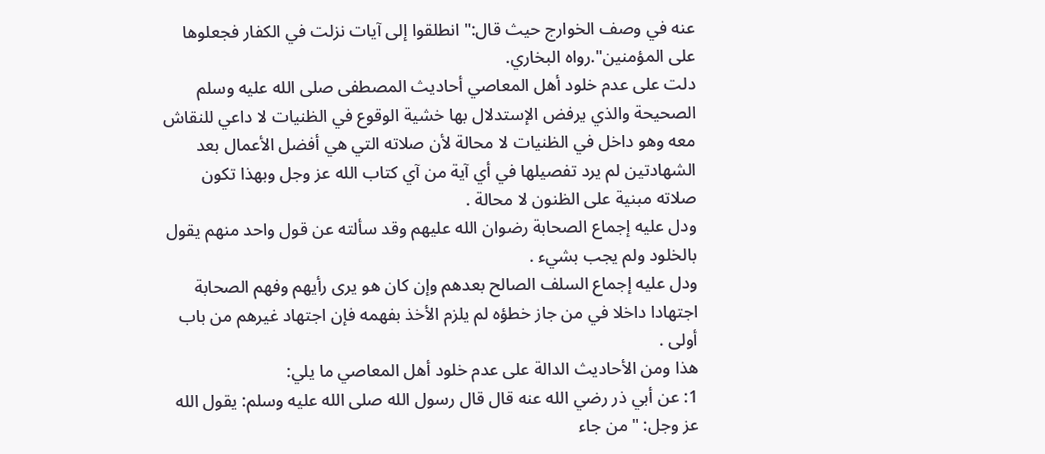عنه في وصف الخوارج حيث قال:" انطلقوا إلى آيات نزلت في الكفار فجعلوها على المؤمنين".رواه البخاري.
دلت على عدم خلود أهل المعاصي أحاديث المصطفى صلى الله عليه وسلم الصحيحة والذي يرفض الإستدلال بها خشية الوقوع في الظنيات لا داعي للنقاش معه وهو داخل في الظنيات لا محالة لأن صلاته التي هي أفضل الأعمال بعد الشهادتين لم يرد تفصيلها في أي آية من آي كتاب الله عز وجل وبهذا تكون صلاته مبنية على الظنون لا محالة .
ودل عليه إجماع الصحابة رضوان الله عليهم وقد سألته عن قول واحد منهم يقول بالخلود ولم يجب بشيء .
ودل عليه إجماع السلف الصالح بعدهم وإن كان هو يرى رأيهم وفهم الصحابة اجتهادا داخلا في من جاز خطؤه لم يلزم الأخذ بفهمه فإن اجتهاد غيرهم من باب أولى .
هذا ومن الأحاديث الدالة على عدم خلود أهل المعاصي ما يلي:
1: عن أبي ذر رضي الله عنه قال قال رسول الله صلى الله عليه وسلم: يقول الله عز وجل: "من جاء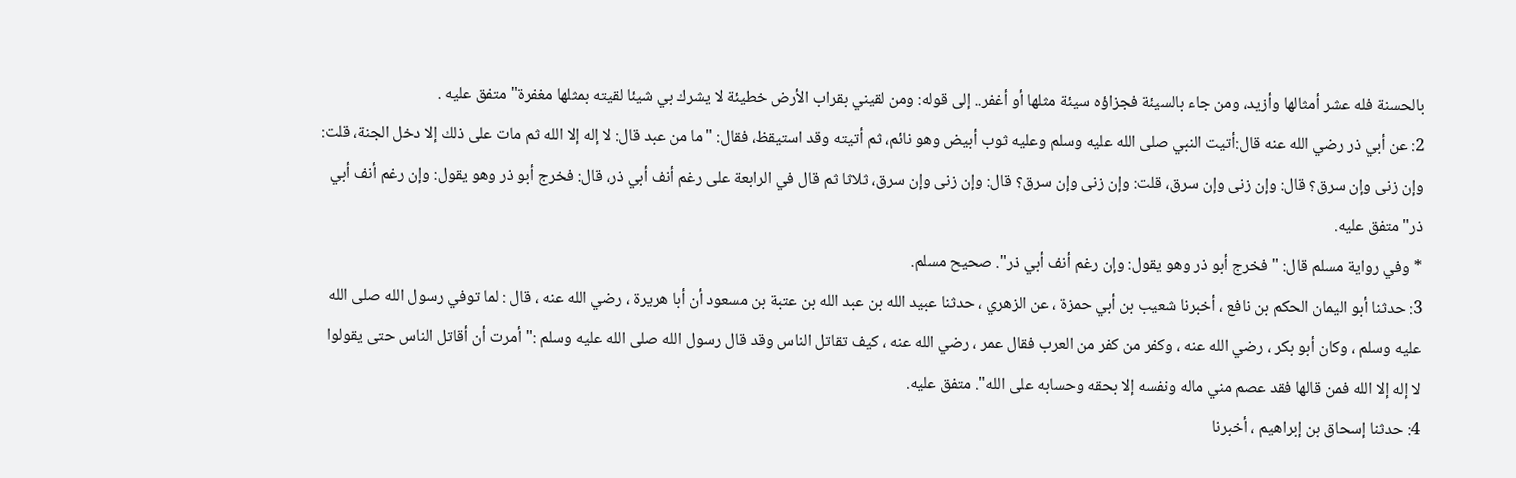بالحسنة فله عشر أمثالها وأزيد، ومن جاء بالسيئة فجزاؤه سيئة مثلها أو أغفر.. إلى قوله: ومن لقيني بقراب الأرض خطيئة لا يشرك بي شيئا لقيته بمثلها مغفرة" متفق عليه .
2: عن أبي ذر رضي الله عنه قال:أتيت النبي صلى الله عليه وسلم وعليه ثوب أبيض وهو نائم، ثم أتيته وقد استيقظ، فقال: "ما من عبد قال: لا إله إلا الله ثم مات على ذلك إلا دخل الجنة، قلت: وإن زنى وإن سرق؟ قال: وإن زنى وإن سرق، قلت: وإن زنى وإن سرق؟ قال: وإن زنى وإن سرق، ثلاثا ثم قال في الرابعة على رغم أنف أبي ذر، قال: فخرج أبو ذر وهو يقول: وإن رغم أنف أبي ذر"متفق عليه.
* وفي رواية مسلم قال: "فخرج أبو ذر وهو يقول: وإن رغم أنف أبي ذر". صحيح مسلم.
3: حدثنا أبو اليمان الحكم بن نافع ، أخبرنا شعيب بن أبي حمزة ، عن الزهري ، حدثنا عبيد الله بن عبد الله بن عتبة بن مسعود أن أبا هريرة ، رضي الله عنه ، قال : لما توفي رسول الله صلى الله عليه وسلم ، وكان أبو بكر ، رضي الله عنه ، وكفر من كفر من العرب فقال عمر ، رضي الله عنه ، كيف تقاتل الناس وقد قال رسول الله صلى الله عليه وسلم :"أمرت أن أقاتل الناس حتى يقولوا لا إله إلا الله فمن قالها فقد عصم مني ماله ونفسه إلا بحقه وحسابه على الله". متفق عليه.
4: حدثنا إسحاق بن إبراهيم ، أخبرنا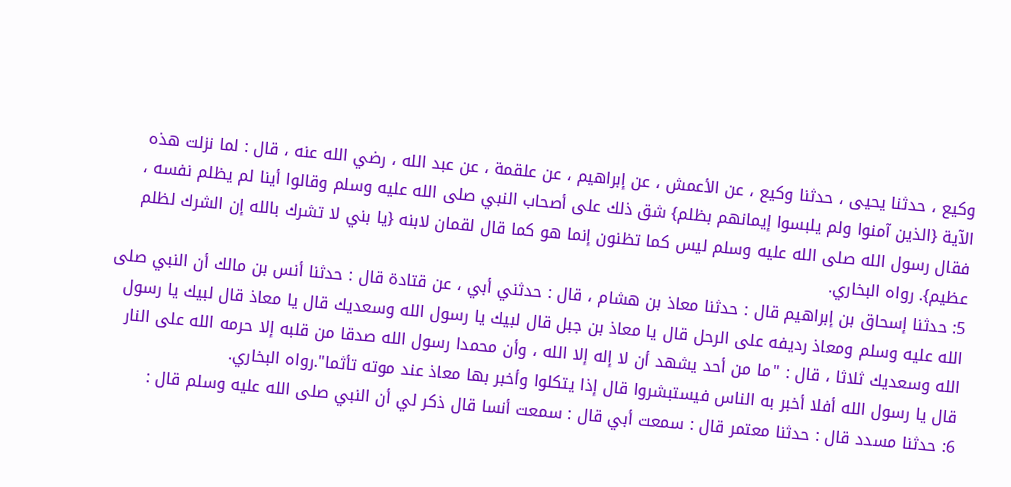وكيع ، حدثنا يحيى ، حدثنا وكيع ، عن الأعمش ، عن إبراهيم ، عن علقمة ، عن عبد الله ، رضي الله عنه ، قال : لما نزلت هذه الآية {الذين آمنوا ولم يلبسوا إيمانهم بظلم} شق ذلك على أصحاب النبي صلى الله عليه وسلم وقالوا أينا لم يظلم نفسه ، فقال رسول الله صلى الله عليه وسلم ليس كما تظنون إنما هو كما قال لقمان لابنه {يا بني لا تشرك بالله إن الشرك لظلم عظيم}. رواه البخاري.
5: حدثنا إسحاق بن إبراهيم قال : حدثنا معاذ بن هشام ، قال : حدثني أبي ، عن قتادة قال : حدثنا أنس بن مالك أن النبي صلى الله عليه وسلم ومعاذ رديفه على الرحل قال يا معاذ بن جبل قال لبيك يا رسول الله وسعديك قال يا معاذ قال لبيك يا رسول الله وسعديك ثلاثا ، قال : "ما من أحد يشهد أن لا إله إلا الله ، وأن محمدا رسول الله صدقا من قلبه إلا حرمه الله على النار قال يا رسول الله أفلا أخبر به الناس فيستبشروا قال إذا يتكلوا وأخبر بها معاذ عند موته تأثما".رواه البخاري.
6: حدثنا مسدد قال : حدثنا معتمر قال : سمعت أبي قال : سمعت أنسا قال ذكر لي أن النبي صلى الله عليه وسلم قال :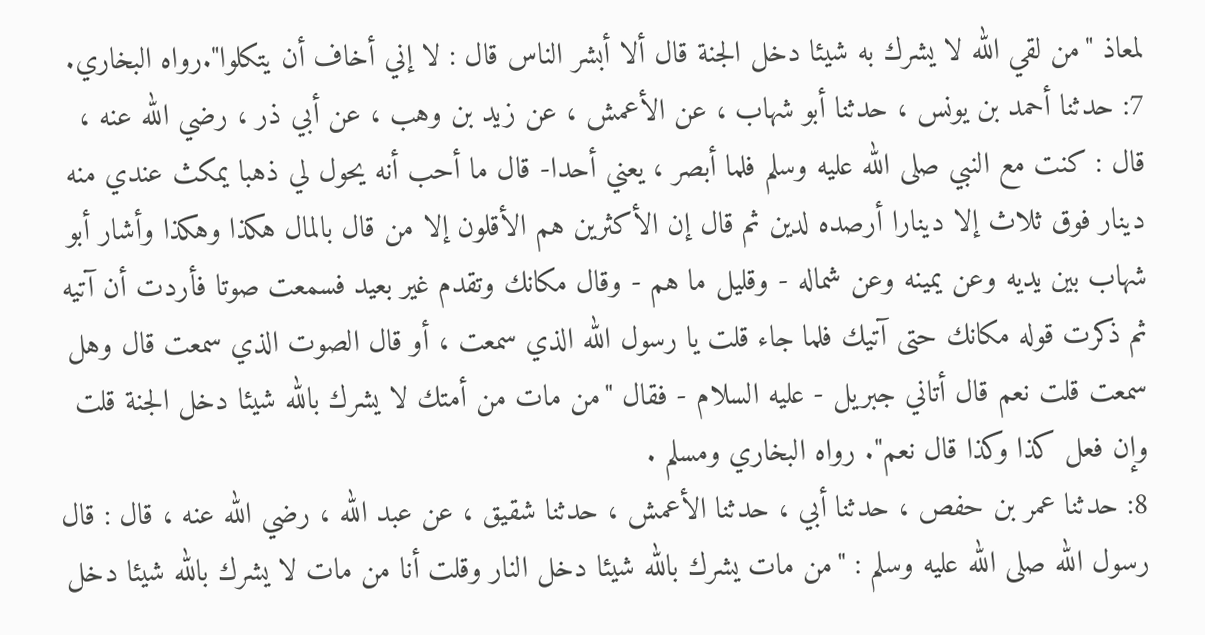لمعاذ "من لقي الله لا يشرك به شيئا دخل الجنة قال ألا أبشر الناس قال : لا إني أخاف أن يتكلوا".رواه البخاري.
7: حدثنا أحمد بن يونس ، حدثنا أبو شهاب ، عن الأعمش ، عن زيد بن وهب ، عن أبي ذر ، رضي الله عنه ، قال : كنت مع النبي صلى الله عليه وسلم فلما أبصر ، يعني أحدا- قال ما أحب أنه يحول لي ذهبا يمكث عندي منه دينار فوق ثلاث إلا دينارا أرصده لدين ثم قال إن الأكثرين هم الأقلون إلا من قال بالمال هكذا وهكذا وأشار أبو شهاب بين يديه وعن يمينه وعن شماله - وقليل ما هم - وقال مكانك وتقدم غير بعيد فسمعت صوتا فأردت أن آتيه ثم ذكرت قوله مكانك حتى آتيك فلما جاء قلت يا رسول الله الذي سمعت ، أو قال الصوت الذي سمعت قال وهل سمعت قلت نعم قال أتاني جبريل - عليه السلام - فقال "من مات من أمتك لا يشرك بالله شيئا دخل الجنة قلت وإن فعل كذا وكذا قال نعم". رواه البخاري ومسلم .
8: حدثنا عمر بن حفص ، حدثنا أبي ، حدثنا الأعمش ، حدثنا شقيق ، عن عبد الله ، رضي الله عنه ، قال : قال رسول الله صلى الله عليه وسلم : "من مات يشرك بالله شيئا دخل النار وقلت أنا من مات لا يشرك بالله شيئا دخل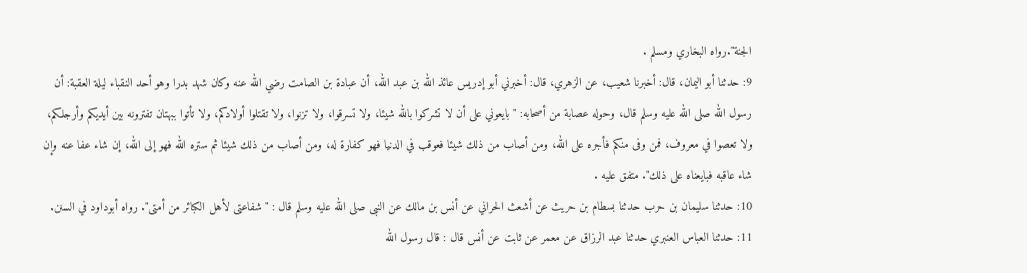الجنة".رواه البخاري ومسلم .
9: حدثنا أبو اليمان، قال: أخبرنا شعيب، عن الزهري، قال: أخبرني أبو إدريس عائذ الله بن عبد الله، أن عبادة بن الصامت رضي الله عنه وكان شهد بدرا وهو أحد النقباء ليلة العقبة: أن رسول الله صلى الله عليه وسلم قال، وحوله عصابة من أصحابه: " بايعوني على أن لا تشركوا بالله شيئا، ولا تسرقوا، ولا تزنوا، ولا تقتلوا أولادكم، ولا تأتوا ببهتان تفترونه بين أيديكم وأرجلكم، ولا تعصوا في معروف، فمن وفى منكم فأجره على الله، ومن أصاب من ذلك شيئا فعوقب في الدنيا فهو كفارة له، ومن أصاب من ذلك شيئا ثم ستره الله فهو إلى الله، إن شاء عفا عنه وإن شاء عاقبه فبايعناه على ذلك". متفق عليه .
10: حدثنا سليمان بن حرب حدثنا بسطام بن حريث عن أشعث الحراني عن أنس بن مالك عن النبى صلى الله عليه وسلم قال : " شفاعتى لأهل الكبائر من أمتى". رواه أبوداود في السنن.
11: حدثنا العباس العنبري حدثنا عبد الرزاق عن معمر عن ثابت عن أنس قال : قال رسول الله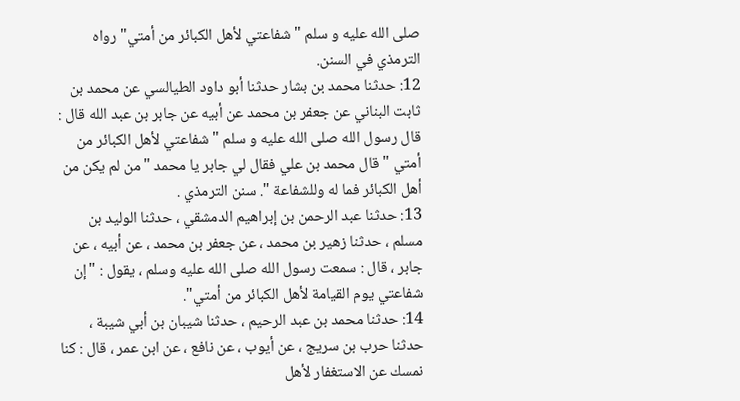صلى الله عليه و سلم "شفاعتي لأهل الكبائر من أمتي" رواه الترمذي في السنن.
12: حدثنا محمد بن بشار حدثنا أبو داود الطيالسي عن محمد بن ثابت البناني عن جعفر بن محمد عن أبيه عن جابر بن عبد الله قال : قال رسول الله صلى الله عليه و سلم "شفاعتي لأهل الكبائر من أمتي " قال محمد بن علي فقال لي جابر يا محمد "من لم يكن من أهل الكبائر فما له وللشفاعة ". سنن الترمذي .
13: حدثنا عبد الرحمن بن إبراهيم الدمشقي ، حدثنا الوليد بن مسلم ، حدثنا زهير بن محمد ، عن جعفر بن محمد ، عن أبيه ، عن جابر ، قال : سمعت رسول الله صلى الله عليه وسلم ، يقول : "إن شفاعتي يوم القيامة لأهل الكبائر من أمتي".
14: حدثنا محمد بن عبد الرحيم ، حدثنا شيبان بن أبي شيبة ، حدثنا حرب بن سريج ، عن أيوب ، عن نافع ، عن ابن عمر ، قال : كنا نمسك عن الاستغفار لأهل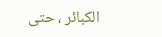الكبائر ، حتى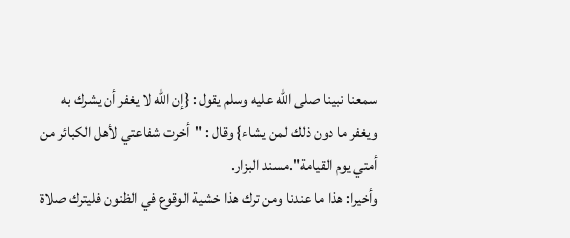سمعنا نبينا صلى الله عليه وسلم يقول : {إن الله لا يغفر أن يشرك به ويغفر ما دون ذلك لمن يشاء} وقال : "أخرت شفاعتي لأهل الكبائر من أمتي يوم القيامة".مسند البزار.
وأخيرا: هذا ما عندنا ومن ترك هذا خشية الوقوع في الظنون فليترك صلاة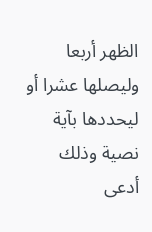الظهر أربعا وليصلها عشرا أو ليحددها بآية نصية وذلك أدعى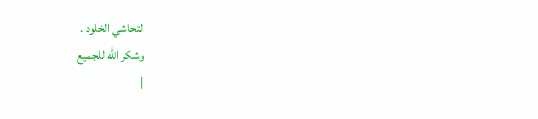لتحاشي الخلود .
وشكر الله للجميع
|